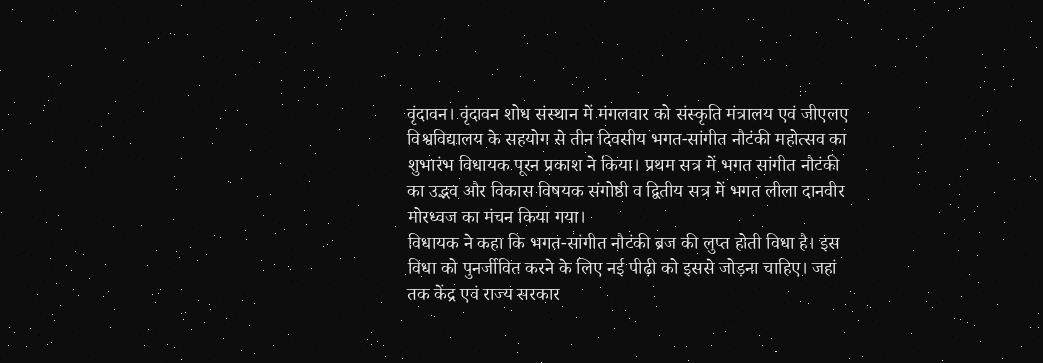वृंदावन। वृंदावन शोध संस्थान में मंगलवार को संस्कृति मंत्रालय एवं जीएलए विश्वविद्यालय के सहयोग से तीन दिवसीय भगत-सांगीत नौटंकी महोत्सव का शुभारंभ विधायक पूरन प्रकाश ने किया। प्रथम सत्र में भगत सांगीत नौटंकी का उद्भव और विकास विषयक संगोष्ठी व द्वितीय सत्र में भगत लीला दानवीर मोरध्वज का मंचन किया गया।
विधायक ने कहा कि भगत-सांगीत नौटंकी ब्रज की लुप्त होती विधा है। इस विधा को पुनर्जीवित करने के लिए नई पीढ़ी को इससे जोड़ना चाहिए। जहां तक केंद्र एवं राज्य सरकार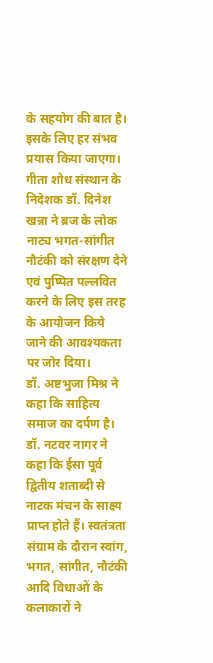के सहयोग की बात है। इसके लिए हर संभव प्रयास किया जाएगा। गीता शोध संस्थान के निदेशक डॉ. दिनेश खन्ना ने ब्रज के लोक नाट्य भगत-सांगीत नौटंकी को संरक्षण देने एवं पुष्पित पल्लवित करने के लिए इस तरह के आयोजन किये जाने की आवश्यकता पर जोर दिया।
डॉ. अष्टभुजा मिश्र ने कहा कि साहित्य समाज का दर्पण है। डॉ. नटवर नागर ने कहा कि ईसा पूर्व द्वितीय शताब्दी से नाटक मंचन के साक्ष्य प्राप्त होते हैं। स्वतंत्रता संग्राम के दौरान स्वांग, भगत, सांगीत, नौटंकी आदि विधाओं के कलाकारों ने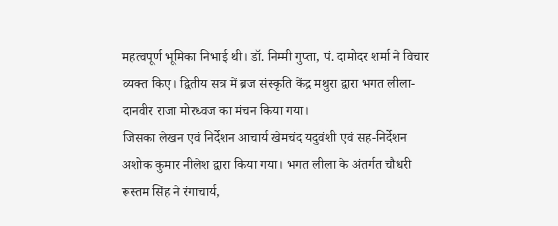महत्वपूर्ण भूमिका निभाई थी। डॉ. निम्मी गुप्ता, पं. दामोदर शर्मा ने विचार व्यक्त किए। द्वितीय सत्र में ब्रज संस्कृति केंद्र मथुरा द्वारा भगत लीला- दानवीर राजा मोरध्वज का मंचन किया गया।
जिसका लेखन एवं निर्देशन आचार्य खेमचंद यदुवंशी एवं सह-निर्देशन अशोक कुमार नीलेश द्वारा किया गया। भगत लीला के अंतर्गत चौधरी रूस्तम सिंह ने रंगाचार्य,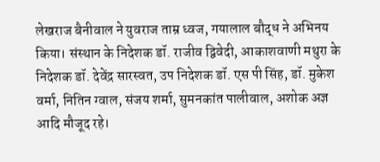लेखराज बैनीवाल ने युवराज ताम्र ध्वज, गयालाल बौद्ध ने अभिनय किया। संस्थान के निदेशक डॉ. राजीव द्विवेदी, आकाशवाणी मथुरा के निदेशक डॉ. देवेंद्र सारस्वत, उप निदेशक डॉ. एस पी सिंह, डॉ. मुकेश वर्मा, नितिन ग्वाल, संजय शर्मा, सुमनकांत पालीवाल, अशोक अज्ञ आदि मौजूद रहे।